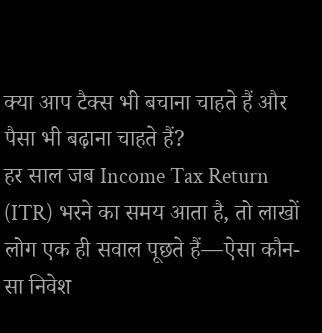क्या आप टैक्स भी बचाना चाहते हैं और पैसा भी बढ़ाना चाहते हैं?
हर साल जब Income Tax Return (ITR) भरने का समय आता है, तो लाखों लोग एक ही सवाल पूछते हैं—ऐसा कौन-सा निवेश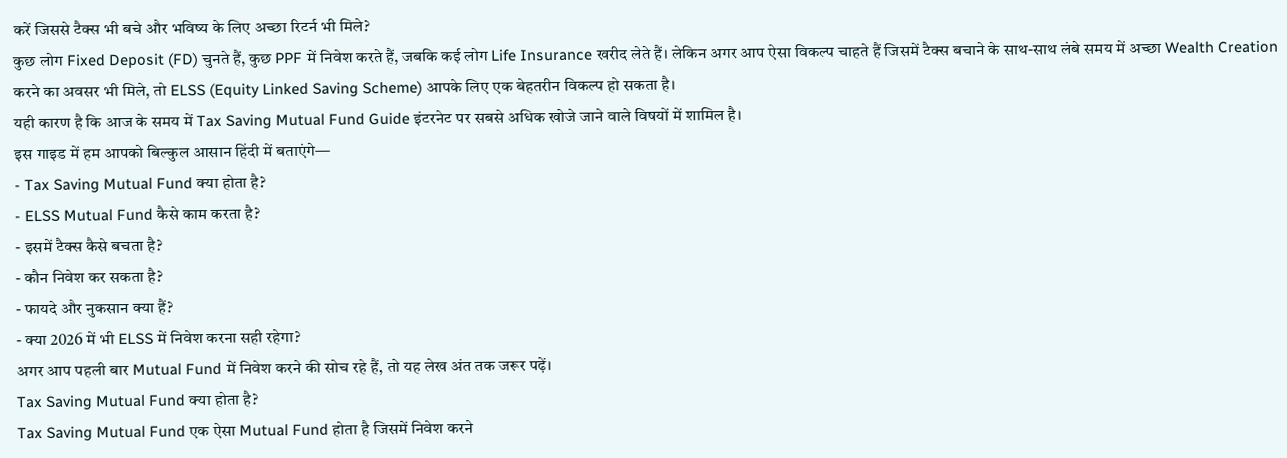करें जिससे टैक्स भी बचे और भविष्य के लिए अच्छा रिटर्न भी मिले?
कुछ लोग Fixed Deposit (FD) चुनते हैं, कुछ PPF में निवेश करते हैं, जबकि कई लोग Life Insurance खरीद लेते हैं। लेकिन अगर आप ऐसा विकल्प चाहते हैं जिसमें टैक्स बचाने के साथ-साथ लंबे समय में अच्छा Wealth Creation करने का अवसर भी मिले, तो ELSS (Equity Linked Saving Scheme) आपके लिए एक बेहतरीन विकल्प हो सकता है।
यही कारण है कि आज के समय में Tax Saving Mutual Fund Guide इंटरनेट पर सबसे अधिक खोजे जाने वाले विषयों में शामिल है।
इस गाइड में हम आपको बिल्कुल आसान हिंदी में बताएंगे—
- Tax Saving Mutual Fund क्या होता है?
- ELSS Mutual Fund कैसे काम करता है?
- इसमें टैक्स कैसे बचता है?
- कौन निवेश कर सकता है?
- फायदे और नुकसान क्या हैं?
- क्या 2026 में भी ELSS में निवेश करना सही रहेगा?
अगर आप पहली बार Mutual Fund में निवेश करने की सोच रहे हैं, तो यह लेख अंत तक जरूर पढ़ें।
Tax Saving Mutual Fund क्या होता है?
Tax Saving Mutual Fund एक ऐसा Mutual Fund होता है जिसमें निवेश करने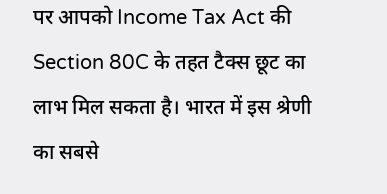पर आपको Income Tax Act की Section 80C के तहत टैक्स छूट का लाभ मिल सकता है। भारत में इस श्रेणी का सबसे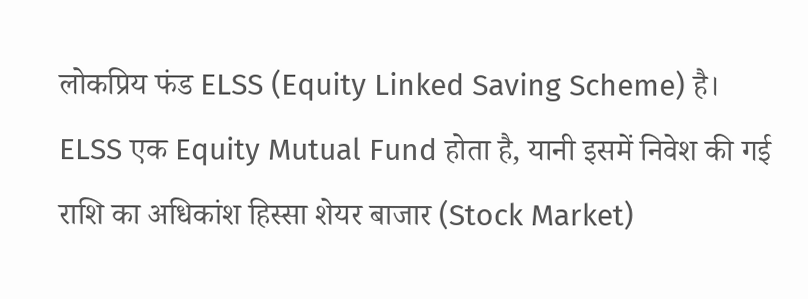लोकप्रिय फंड ELSS (Equity Linked Saving Scheme) है।
ELSS एक Equity Mutual Fund होता है, यानी इसमें निवेश की गई राशि का अधिकांश हिस्सा शेयर बाजार (Stock Market)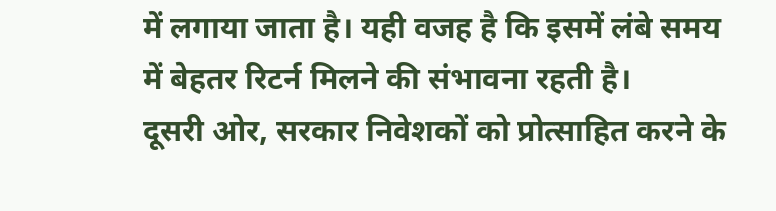में लगाया जाता है। यही वजह है कि इसमें लंबे समय में बेहतर रिटर्न मिलने की संभावना रहती है।
दूसरी ओर, सरकार निवेशकों को प्रोत्साहित करने के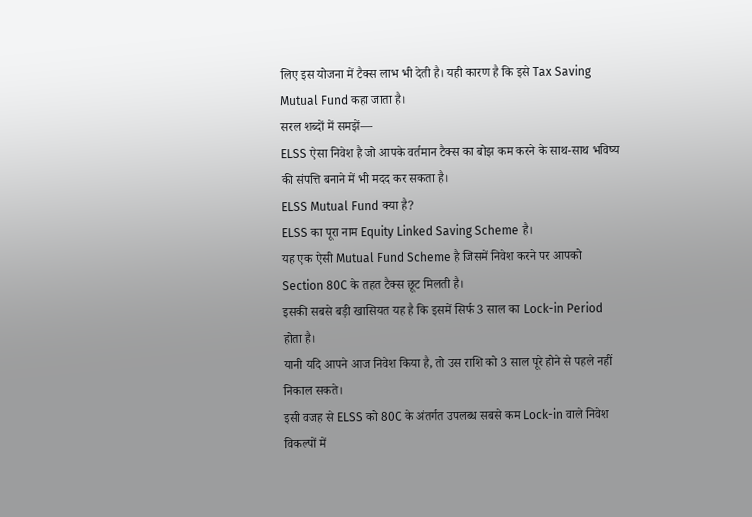लिए इस योजना में टैक्स लाभ भी देती है। यही कारण है कि इसे Tax Saving Mutual Fund कहा जाता है।
सरल शब्दों में समझें—
ELSS ऐसा निवेश है जो आपके वर्तमान टैक्स का बोझ कम करने के साथ-साथ भविष्य की संपत्ति बनाने में भी मदद कर सकता है।
ELSS Mutual Fund क्या है?
ELSS का पूरा नाम Equity Linked Saving Scheme है।
यह एक ऐसी Mutual Fund Scheme है जिसमें निवेश करने पर आपको Section 80C के तहत टैक्स छूट मिलती है।
इसकी सबसे बड़ी खासियत यह है कि इसमें सिर्फ 3 साल का Lock-in Period होता है।
यानी यदि आपने आज निवेश किया है, तो उस राशि को 3 साल पूरे होने से पहले नहीं निकाल सकते।
इसी वजह से ELSS को 80C के अंतर्गत उपलब्ध सबसे कम Lock-in वाले निवेश विकल्पों में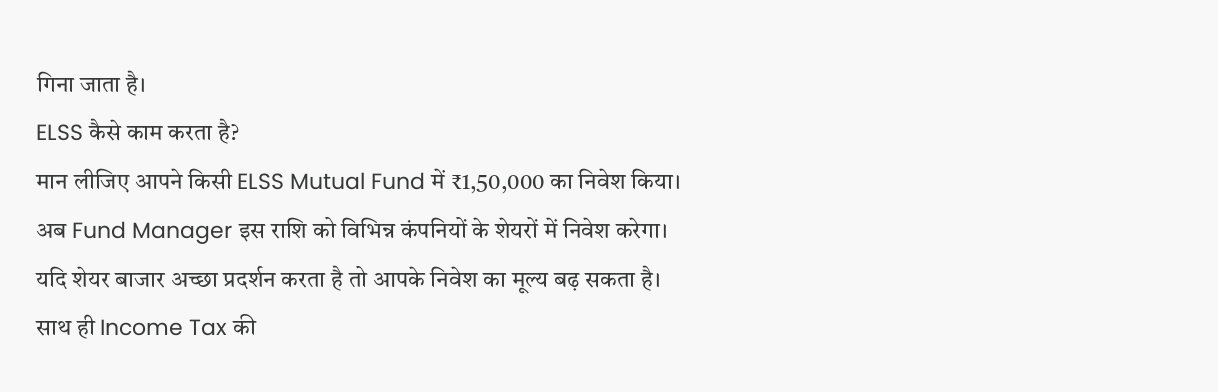गिना जाता है।
ELSS कैसे काम करता है?
मान लीजिए आपने किसी ELSS Mutual Fund में ₹1,50,000 का निवेश किया।
अब Fund Manager इस राशि को विभिन्न कंपनियों के शेयरों में निवेश करेगा।
यदि शेयर बाजार अच्छा प्रदर्शन करता है तो आपके निवेश का मूल्य बढ़ सकता है।
साथ ही Income Tax की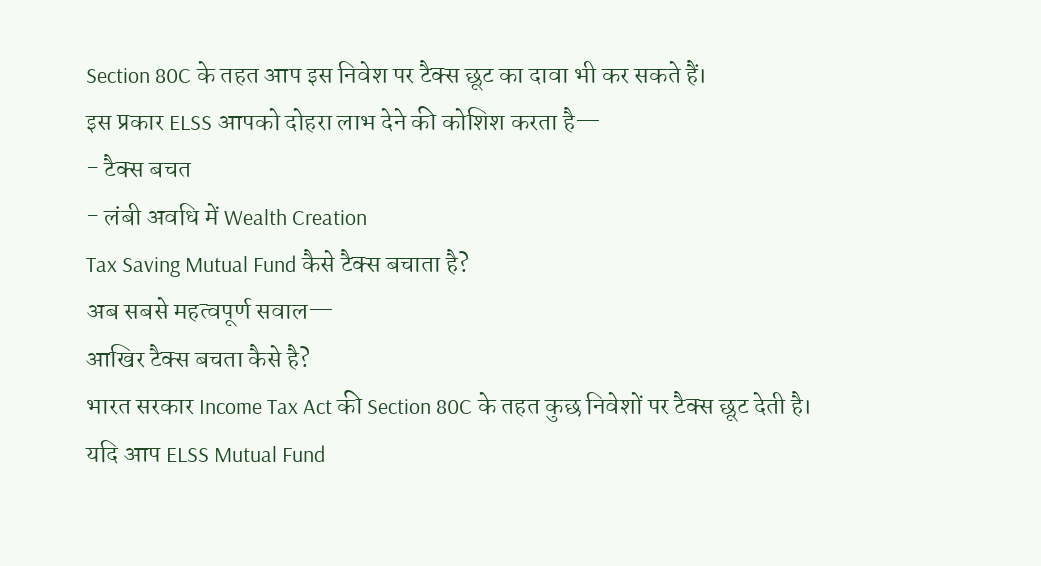Section 80C के तहत आप इस निवेश पर टैक्स छूट का दावा भी कर सकते हैं।
इस प्रकार ELSS आपको दोहरा लाभ देने की कोशिश करता है—
- टैक्स बचत
- लंबी अवधि में Wealth Creation
Tax Saving Mutual Fund कैसे टैक्स बचाता है?
अब सबसे महत्वपूर्ण सवाल—
आखिर टैक्स बचता कैसे है?
भारत सरकार Income Tax Act की Section 80C के तहत कुछ निवेशों पर टैक्स छूट देती है।
यदि आप ELSS Mutual Fund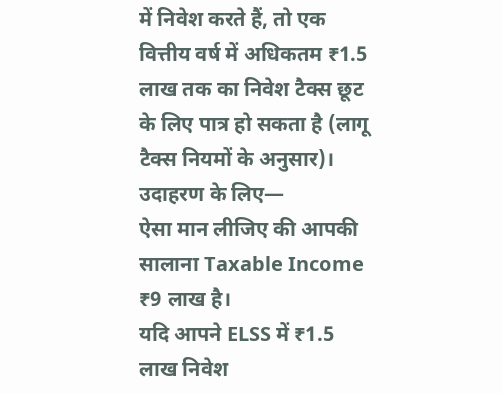में निवेश करते हैं, तो एक वित्तीय वर्ष में अधिकतम ₹1.5 लाख तक का निवेश टैक्स छूट के लिए पात्र हो सकता है (लागू टैक्स नियमों के अनुसार)।
उदाहरण के लिए—
ऐसा मान लीजिए की आपकी सालाना Taxable Income ₹9 लाख है।
यदि आपने ELSS में ₹1.5 लाख निवेश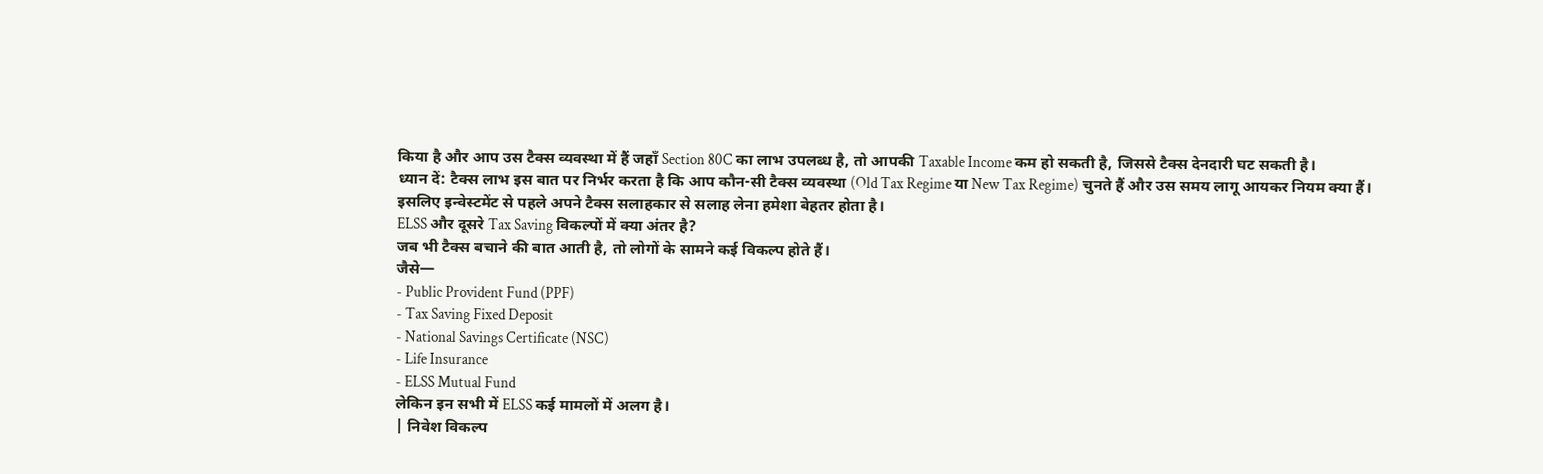किया है और आप उस टैक्स व्यवस्था में हैं जहाँ Section 80C का लाभ उपलब्ध है, तो आपकी Taxable Income कम हो सकती है, जिससे टैक्स देनदारी घट सकती है।
ध्यान दें: टैक्स लाभ इस बात पर निर्भर करता है कि आप कौन-सी टैक्स व्यवस्था (Old Tax Regime या New Tax Regime) चुनते हैं और उस समय लागू आयकर नियम क्या हैं।
इसलिए इन्वेस्टमेंट से पहले अपने टैक्स सलाहकार से सलाह लेना हमेशा बेहतर होता है।
ELSS और दूसरे Tax Saving विकल्पों में क्या अंतर है?
जब भी टैक्स बचाने की बात आती है, तो लोगों के सामने कई विकल्प होते हैं।
जैसे—
- Public Provident Fund (PPF)
- Tax Saving Fixed Deposit
- National Savings Certificate (NSC)
- Life Insurance
- ELSS Mutual Fund
लेकिन इन सभी में ELSS कई मामलों में अलग है।
| निवेश विकल्प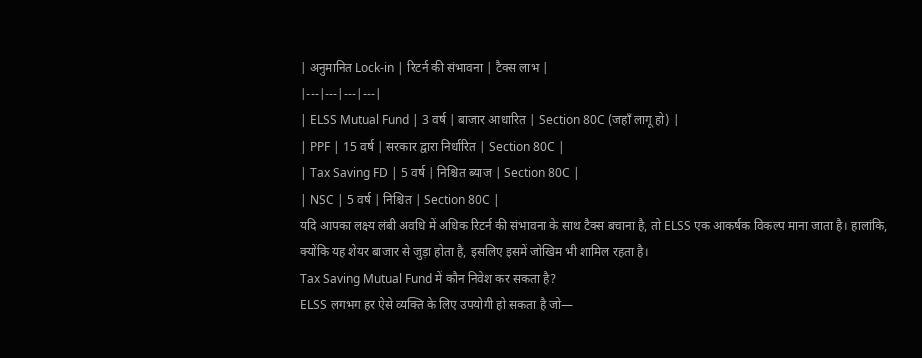| अनुमानित Lock-in | रिटर्न की संभावना | टैक्स लाभ |
|---|---|---|---|
| ELSS Mutual Fund | 3 वर्ष | बाजार आधारित | Section 80C (जहाँ लागू हो) |
| PPF | 15 वर्ष | सरकार द्वारा निर्धारित | Section 80C |
| Tax Saving FD | 5 वर्ष | निश्चित ब्याज | Section 80C |
| NSC | 5 वर्ष | निश्चित | Section 80C |
यदि आपका लक्ष्य लंबी अवधि में अधिक रिटर्न की संभावना के साथ टैक्स बचाना है, तो ELSS एक आकर्षक विकल्प माना जाता है। हालांकि, क्योंकि यह शेयर बाजार से जुड़ा होता है, इसलिए इसमें जोखिम भी शामिल रहता है।
Tax Saving Mutual Fund में कौन निवेश कर सकता है?
ELSS लगभग हर ऐसे व्यक्ति के लिए उपयोगी हो सकता है जो—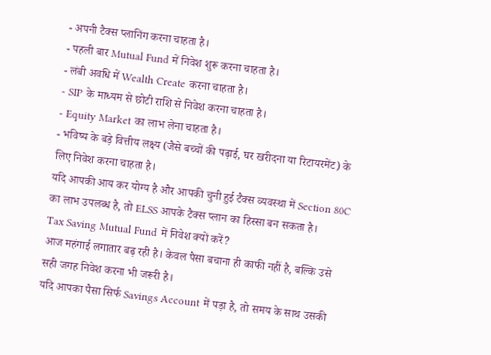- अपनी टैक्स प्लानिंग करना चाहता है।
- पहली बार Mutual Fund में निवेश शुरू करना चाहता है।
- लंबी अवधि में Wealth Create करना चाहता है।
- SIP के माध्यम से छोटी राशि से निवेश करना चाहता है।
- Equity Market का लाभ लेना चाहता है।
- भविष्य के बड़े वित्तीय लक्ष्य (जैसे बच्चों की पढ़ाई, घर खरीदना या रिटायरमेंट) के लिए निवेश करना चाहता है।
यदि आपकी आय कर योग्य है और आपकी चुनी हुई टैक्स व्यवस्था में Section 80C का लाभ उपलब्ध है, तो ELSS आपके टैक्स प्लान का हिस्सा बन सकता है।
Tax Saving Mutual Fund में निवेश क्यों करें?
आज महंगाई लगातार बढ़ रही है। केवल पैसा बचाना ही काफी नहीं है, बल्कि उसे सही जगह निवेश करना भी जरूरी है।
यदि आपका पैसा सिर्फ Savings Account में पड़ा है, तो समय के साथ उसकी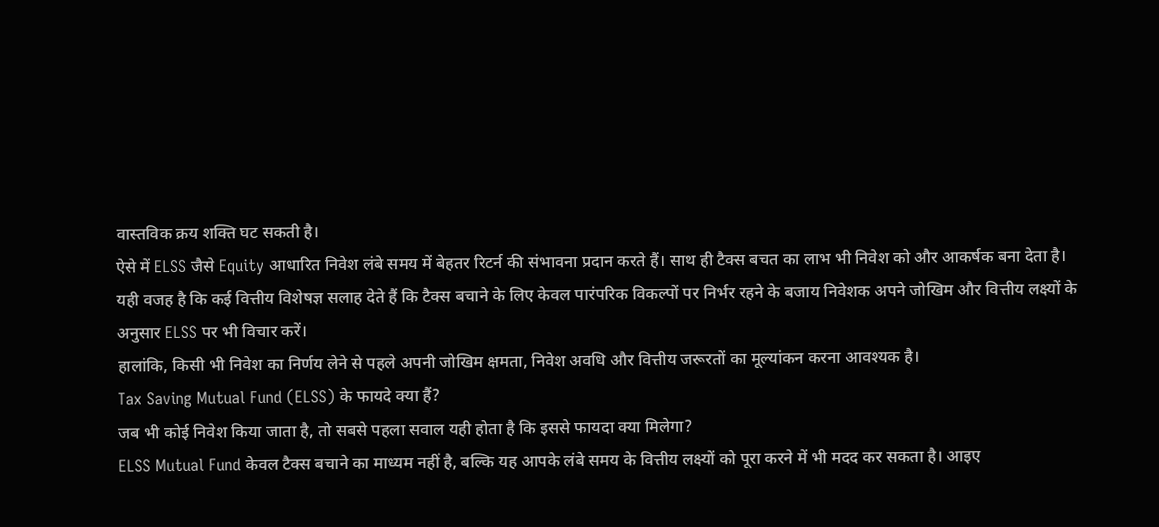वास्तविक क्रय शक्ति घट सकती है।
ऐसे में ELSS जैसे Equity आधारित निवेश लंबे समय में बेहतर रिटर्न की संभावना प्रदान करते हैं। साथ ही टैक्स बचत का लाभ भी निवेश को और आकर्षक बना देता है।
यही वजह है कि कई वित्तीय विशेषज्ञ सलाह देते हैं कि टैक्स बचाने के लिए केवल पारंपरिक विकल्पों पर निर्भर रहने के बजाय निवेशक अपने जोखिम और वित्तीय लक्ष्यों के अनुसार ELSS पर भी विचार करें।
हालांकि, किसी भी निवेश का निर्णय लेने से पहले अपनी जोखिम क्षमता, निवेश अवधि और वित्तीय जरूरतों का मूल्यांकन करना आवश्यक है।
Tax Saving Mutual Fund (ELSS) के फायदे क्या हैं?
जब भी कोई निवेश किया जाता है, तो सबसे पहला सवाल यही होता है कि इससे फायदा क्या मिलेगा?
ELSS Mutual Fund केवल टैक्स बचाने का माध्यम नहीं है, बल्कि यह आपके लंबे समय के वित्तीय लक्ष्यों को पूरा करने में भी मदद कर सकता है। आइए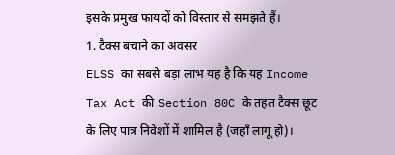इसके प्रमुख फायदों को विस्तार से समझते हैं।
1. टैक्स बचाने का अवसर
ELSS का सबसे बड़ा लाभ यह है कि यह Income Tax Act की Section 80C के तहत टैक्स छूट के लिए पात्र निवेशों में शामिल है (जहाँ लागू हो)।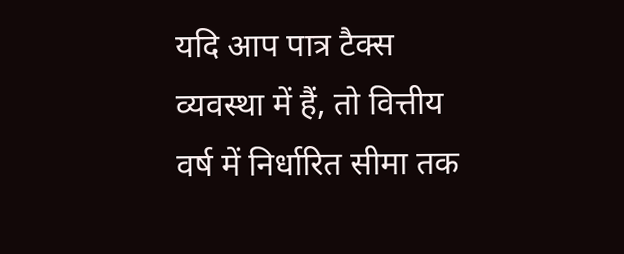यदि आप पात्र टैक्स व्यवस्था में हैं, तो वित्तीय वर्ष में निर्धारित सीमा तक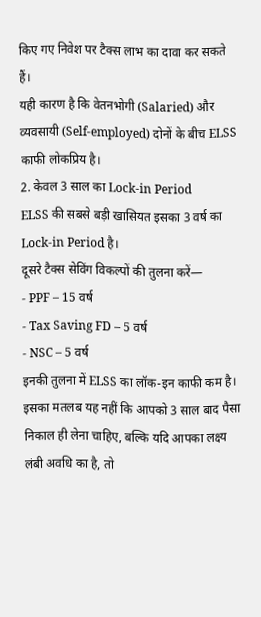किए गए निवेश पर टैक्स लाभ का दावा कर सकते हैं।
यही कारण है कि वेतनभोगी (Salaried) और व्यवसायी (Self-employed) दोनों के बीच ELSS काफी लोकप्रिय है।
2. केवल 3 साल का Lock-in Period
ELSS की सबसे बड़ी खासियत इसका 3 वर्ष का Lock-in Period है।
दूसरे टैक्स सेविंग विकल्पों की तुलना करें—
- PPF – 15 वर्ष
- Tax Saving FD – 5 वर्ष
- NSC – 5 वर्ष
इनकी तुलना में ELSS का लॉक-इन काफी कम है। इसका मतलब यह नहीं कि आपको 3 साल बाद पैसा निकाल ही लेना चाहिए, बल्कि यदि आपका लक्ष्य लंबी अवधि का है, तो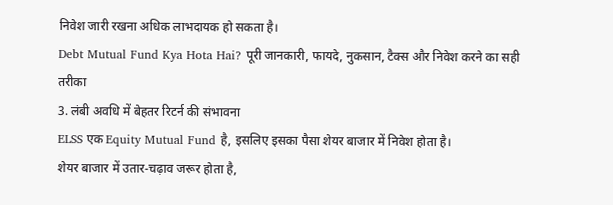निवेश जारी रखना अधिक लाभदायक हो सकता है।
Debt Mutual Fund Kya Hota Hai? पूरी जानकारी, फायदे, नुकसान, टैक्स और निवेश करने का सही तरीका
3. लंबी अवधि में बेहतर रिटर्न की संभावना
ELSS एक Equity Mutual Fund है, इसलिए इसका पैसा शेयर बाजार में निवेश होता है।
शेयर बाजार में उतार-चढ़ाव जरूर होता है,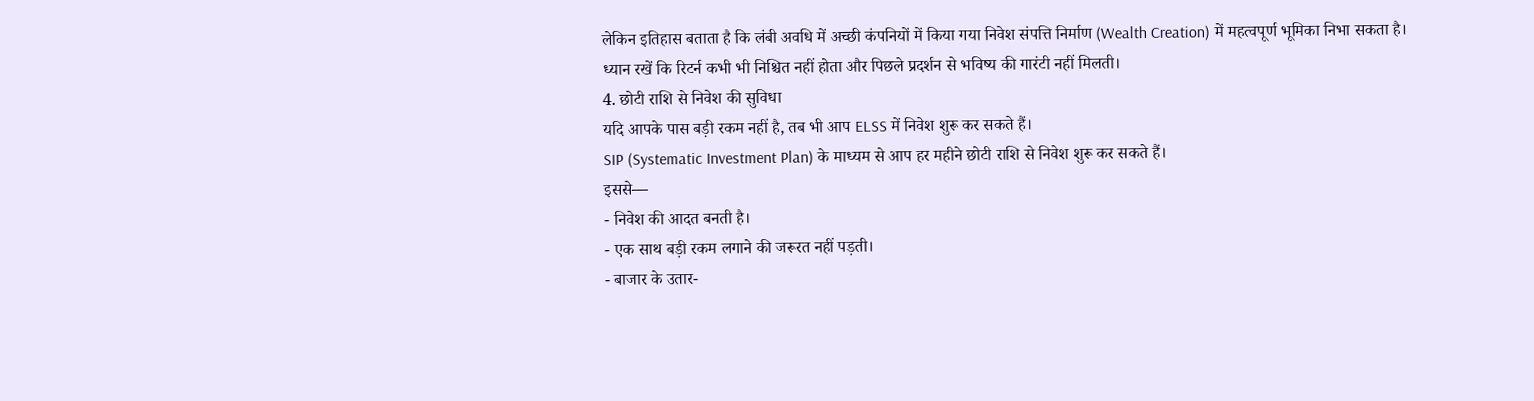लेकिन इतिहास बताता है कि लंबी अवधि में अच्छी कंपनियों में किया गया निवेश संपत्ति निर्माण (Wealth Creation) में महत्वपूर्ण भूमिका निभा सकता है।
ध्यान रखें कि रिटर्न कभी भी निश्चित नहीं होता और पिछले प्रदर्शन से भविष्य की गारंटी नहीं मिलती।
4. छोटी राशि से निवेश की सुविधा
यदि आपके पास बड़ी रकम नहीं है, तब भी आप ELSS में निवेश शुरू कर सकते हैं।
SIP (Systematic Investment Plan) के माध्यम से आप हर महीने छोटी राशि से निवेश शुरू कर सकते हैं।
इससे—
- निवेश की आदत बनती है।
- एक साथ बड़ी रकम लगाने की जरूरत नहीं पड़ती।
- बाजार के उतार-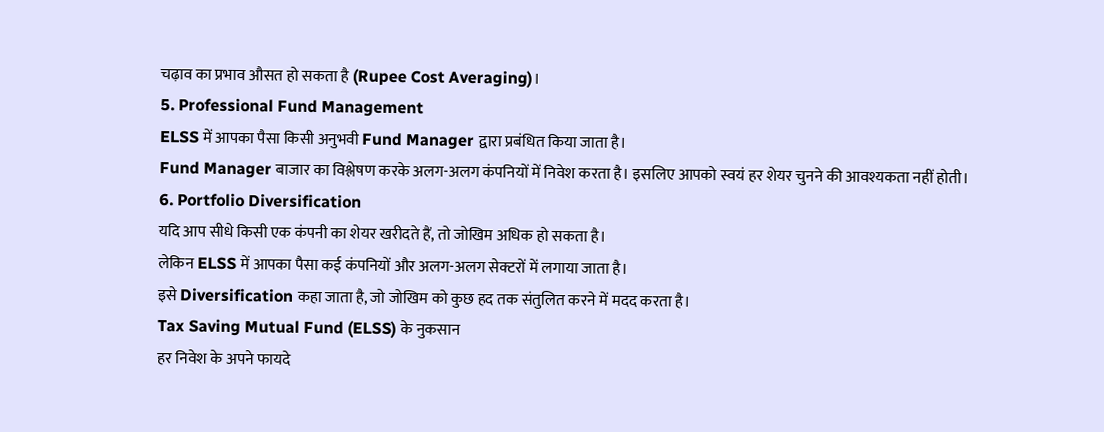चढ़ाव का प्रभाव औसत हो सकता है (Rupee Cost Averaging)।
5. Professional Fund Management
ELSS में आपका पैसा किसी अनुभवी Fund Manager द्वारा प्रबंधित किया जाता है।
Fund Manager बाजार का विश्लेषण करके अलग-अलग कंपनियों में निवेश करता है। इसलिए आपको स्वयं हर शेयर चुनने की आवश्यकता नहीं होती।
6. Portfolio Diversification
यदि आप सीधे किसी एक कंपनी का शेयर खरीदते हैं, तो जोखिम अधिक हो सकता है।
लेकिन ELSS में आपका पैसा कई कंपनियों और अलग-अलग सेक्टरों में लगाया जाता है।
इसे Diversification कहा जाता है, जो जोखिम को कुछ हद तक संतुलित करने में मदद करता है।
Tax Saving Mutual Fund (ELSS) के नुकसान
हर निवेश के अपने फायदे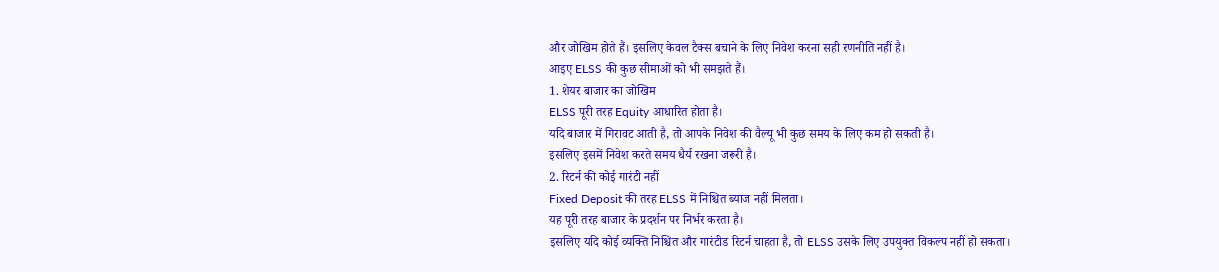और जोखिम होते हैं। इसलिए केवल टैक्स बचाने के लिए निवेश करना सही रणनीति नहीं है।
आइए ELSS की कुछ सीमाओं को भी समझते हैं।
1. शेयर बाजार का जोखिम
ELSS पूरी तरह Equity आधारित होता है।
यदि बाजार में गिरावट आती है, तो आपके निवेश की वैल्यू भी कुछ समय के लिए कम हो सकती है।
इसलिए इसमें निवेश करते समय धैर्य रखना जरूरी है।
2. रिटर्न की कोई गारंटी नहीं
Fixed Deposit की तरह ELSS में निश्चित ब्याज नहीं मिलता।
यह पूरी तरह बाजार के प्रदर्शन पर निर्भर करता है।
इसलिए यदि कोई व्यक्ति निश्चित और गारंटीड रिटर्न चाहता है, तो ELSS उसके लिए उपयुक्त विकल्प नहीं हो सकता।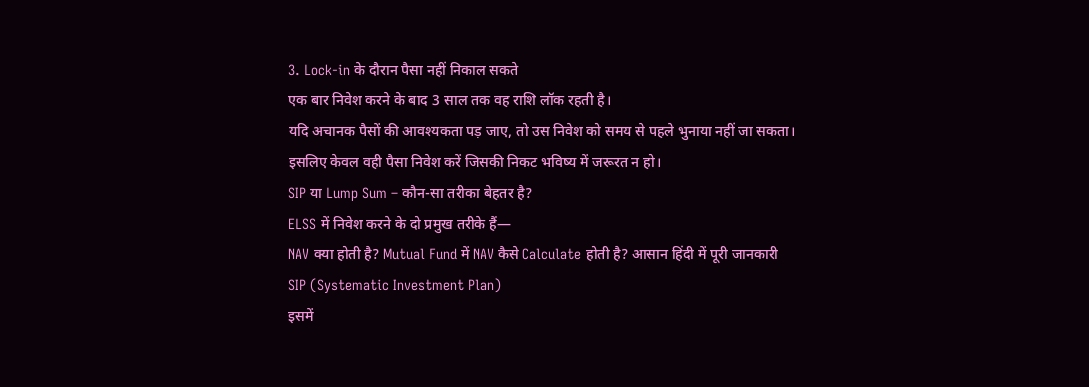3. Lock-in के दौरान पैसा नहीं निकाल सकते
एक बार निवेश करने के बाद 3 साल तक वह राशि लॉक रहती है।
यदि अचानक पैसों की आवश्यकता पड़ जाए, तो उस निवेश को समय से पहले भुनाया नहीं जा सकता।
इसलिए केवल वही पैसा निवेश करें जिसकी निकट भविष्य में जरूरत न हो।
SIP या Lump Sum – कौन-सा तरीका बेहतर है?
ELSS में निवेश करने के दो प्रमुख तरीके हैं—
NAV क्या होती है? Mutual Fund में NAV कैसे Calculate होती है? आसान हिंदी में पूरी जानकारी
SIP (Systematic Investment Plan)
इसमें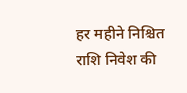हर महीने निश्चित राशि निवेश की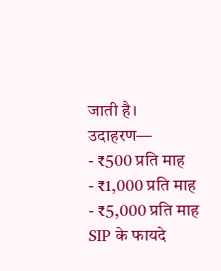जाती है।
उदाहरण—
- ₹500 प्रति माह
- ₹1,000 प्रति माह
- ₹5,000 प्रति माह
SIP के फायदे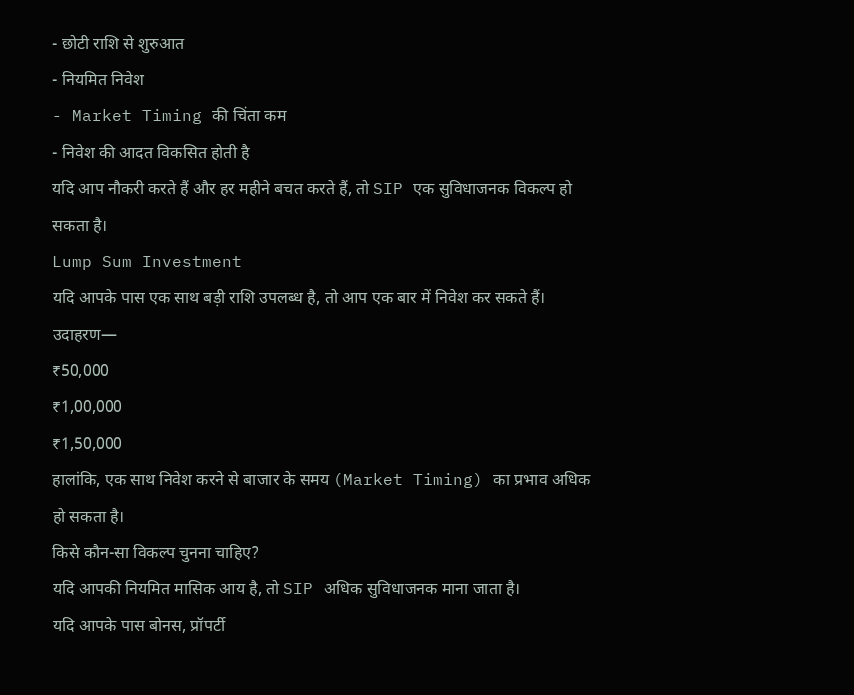- छोटी राशि से शुरुआत
- नियमित निवेश
- Market Timing की चिंता कम
- निवेश की आदत विकसित होती है
यदि आप नौकरी करते हैं और हर महीने बचत करते हैं, तो SIP एक सुविधाजनक विकल्प हो सकता है।
Lump Sum Investment
यदि आपके पास एक साथ बड़ी राशि उपलब्ध है, तो आप एक बार में निवेश कर सकते हैं।
उदाहरण—
₹50,000
₹1,00,000
₹1,50,000
हालांकि, एक साथ निवेश करने से बाजार के समय (Market Timing) का प्रभाव अधिक हो सकता है।
किसे कौन-सा विकल्प चुनना चाहिए?
यदि आपकी नियमित मासिक आय है, तो SIP अधिक सुविधाजनक माना जाता है।
यदि आपके पास बोनस, प्रॉपर्टी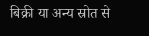बिक्री या अन्य स्रोत से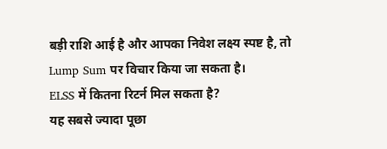बड़ी राशि आई है और आपका निवेश लक्ष्य स्पष्ट है, तो Lump Sum पर विचार किया जा सकता है।
ELSS में कितना रिटर्न मिल सकता है?
यह सबसे ज्यादा पूछा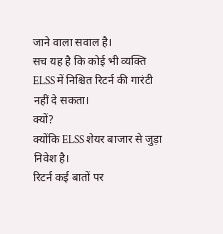जाने वाला सवाल है।
सच यह है कि कोई भी व्यक्ति ELSS में निश्चित रिटर्न की गारंटी नहीं दे सकता।
क्यों?
क्योंकि ELSS शेयर बाजार से जुड़ा निवेश है।
रिटर्न कई बातों पर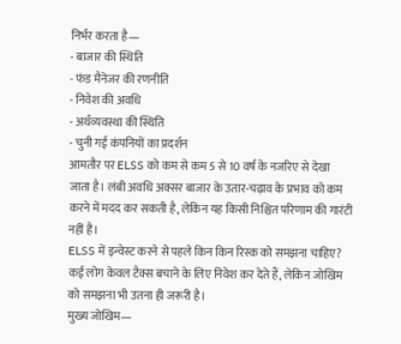निर्भर करता है—
- बाजार की स्थिति
- फंड मैनेजर की रणनीति
- निवेश की अवधि
- अर्थव्यवस्था की स्थिति
- चुनी गई कंपनियों का प्रदर्शन
आमतौर पर ELSS को कम से कम 5 से 10 वर्ष के नजरिए से देखा जाता है। लंबी अवधि अक्सर बाजार के उतार-चढ़ाव के प्रभाव को कम करने में मदद कर सकती है, लेकिन यह किसी निश्चित परिणाम की गारंटी नहीं है।
ELSS में इन्वेस्ट करने से पहले किन किन रिस्क को समझना चाहिए?
कई लोग केवल टैक्स बचाने के लिए निवेश कर देते हैं, लेकिन जोखिम को समझना भी उतना ही जरूरी है।
मुख्य जोखिम—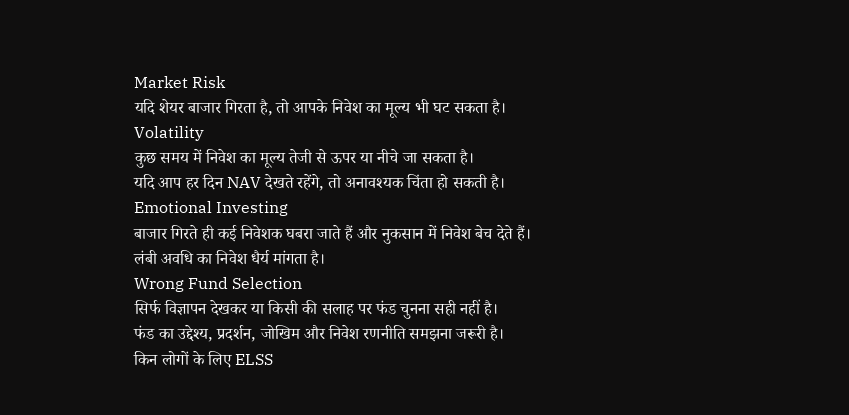Market Risk
यदि शेयर बाजार गिरता है, तो आपके निवेश का मूल्य भी घट सकता है।
Volatility
कुछ समय में निवेश का मूल्य तेजी से ऊपर या नीचे जा सकता है।
यदि आप हर दिन NAV देखते रहेंगे, तो अनावश्यक चिंता हो सकती है।
Emotional Investing
बाजार गिरते ही कई निवेशक घबरा जाते हैं और नुकसान में निवेश बेच देते हैं।
लंबी अवधि का निवेश धैर्य मांगता है।
Wrong Fund Selection
सिर्फ विज्ञापन देखकर या किसी की सलाह पर फंड चुनना सही नहीं है।
फंड का उद्देश्य, प्रदर्शन, जोखिम और निवेश रणनीति समझना जरूरी है।
किन लोगों के लिए ELSS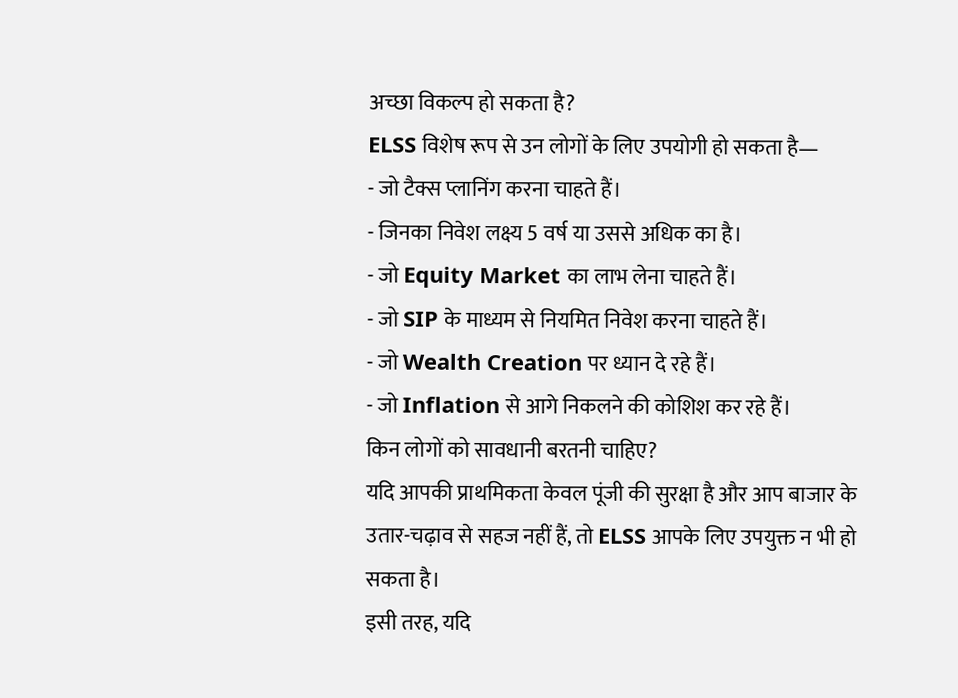अच्छा विकल्प हो सकता है?
ELSS विशेष रूप से उन लोगों के लिए उपयोगी हो सकता है—
- जो टैक्स प्लानिंग करना चाहते हैं।
- जिनका निवेश लक्ष्य 5 वर्ष या उससे अधिक का है।
- जो Equity Market का लाभ लेना चाहते हैं।
- जो SIP के माध्यम से नियमित निवेश करना चाहते हैं।
- जो Wealth Creation पर ध्यान दे रहे हैं।
- जो Inflation से आगे निकलने की कोशिश कर रहे हैं।
किन लोगों को सावधानी बरतनी चाहिए?
यदि आपकी प्राथमिकता केवल पूंजी की सुरक्षा है और आप बाजार के उतार-चढ़ाव से सहज नहीं हैं, तो ELSS आपके लिए उपयुक्त न भी हो सकता है।
इसी तरह, यदि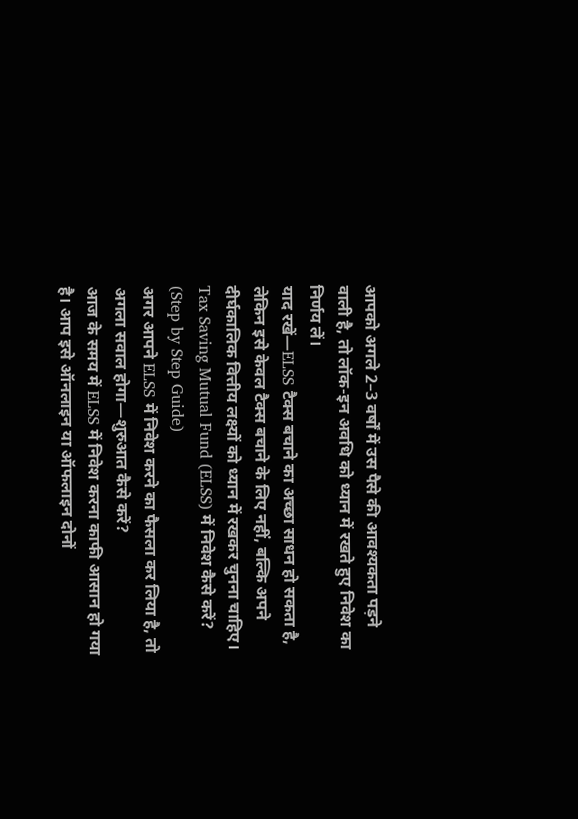आपको अगले 2–3 वर्षों में उस पैसे की आवश्यकता पड़ने वाली है, तो लॉक-इन अवधि को ध्यान में रखते हुए निवेश का निर्णय लें।
याद रखें—ELSS टैक्स बचाने का अच्छा साधन हो सकता है, लेकिन इसे केवल टैक्स बचाने के लिए नहीं, बल्कि अपने दीर्घकालिक वित्तीय लक्ष्यों को ध्यान में रखकर चुनना चाहिए।
Tax Saving Mutual Fund (ELSS) में निवेश कैसे करें? (Step by Step Guide)
अगर आपने ELSS में निवेश करने का फैसला कर लिया है, तो अगला सवाल होगा—शुरुआत कैसे करें?
आज के समय में ELSS में निवेश करना काफी आसान हो गया है। आप इसे ऑनलाइन या ऑफलाइन दोनों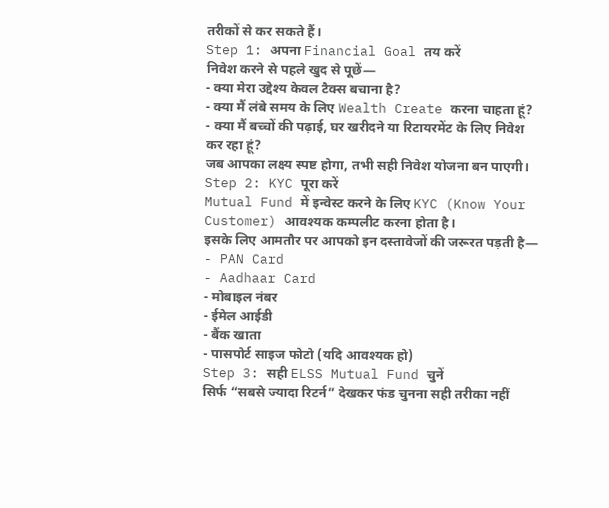तरीकों से कर सकते हैं।
Step 1: अपना Financial Goal तय करें
निवेश करने से पहले खुद से पूछें—
- क्या मेरा उद्देश्य केवल टैक्स बचाना है?
- क्या मैं लंबे समय के लिए Wealth Create करना चाहता हूं?
- क्या मैं बच्चों की पढ़ाई, घर खरीदने या रिटायरमेंट के लिए निवेश कर रहा हूं?
जब आपका लक्ष्य स्पष्ट होगा, तभी सही निवेश योजना बन पाएगी।
Step 2: KYC पूरा करें
Mutual Fund में इन्वेस्ट करने के लिए KYC (Know Your Customer) आवश्यक कम्पलीट करना होता है।
इसके लिए आमतौर पर आपको इन दस्तावेजों की जरूरत पड़ती है—
- PAN Card
- Aadhaar Card
- मोबाइल नंबर
- ईमेल आईडी
- बैंक खाता
- पासपोर्ट साइज फोटो (यदि आवश्यक हो)
Step 3: सही ELSS Mutual Fund चुनें
सिर्फ “सबसे ज्यादा रिटर्न” देखकर फंड चुनना सही तरीका नहीं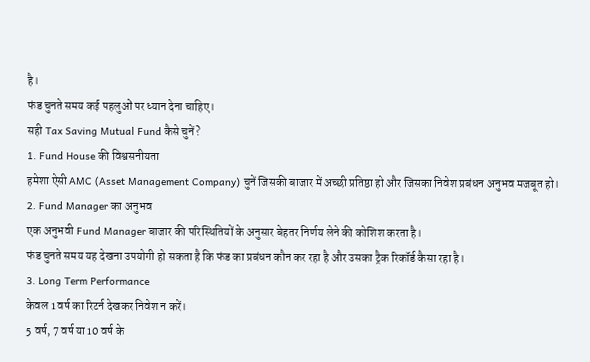है।
फंड चुनते समय कई पहलुओं पर ध्यान देना चाहिए।
सही Tax Saving Mutual Fund कैसे चुनें?
1. Fund House की विश्वसनीयता
हमेशा ऐसी AMC (Asset Management Company) चुनें जिसकी बाजार में अच्छी प्रतिष्ठा हो और जिसका निवेश प्रबंधन अनुभव मजबूत हो।
2. Fund Manager का अनुभव
एक अनुभवी Fund Manager बाजार की परिस्थितियों के अनुसार बेहतर निर्णय लेने की कोशिश करता है।
फंड चुनते समय यह देखना उपयोगी हो सकता है कि फंड का प्रबंधन कौन कर रहा है और उसका ट्रैक रिकॉर्ड कैसा रहा है।
3. Long Term Performance
केवल 1 वर्ष का रिटर्न देखकर निवेश न करें।
5 वर्ष, 7 वर्ष या 10 वर्ष के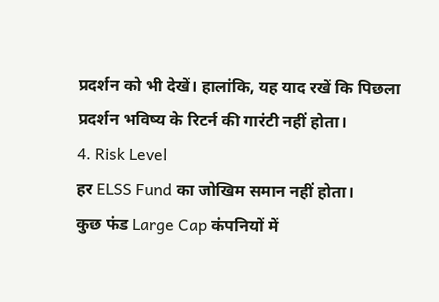प्रदर्शन को भी देखें। हालांकि, यह याद रखें कि पिछला प्रदर्शन भविष्य के रिटर्न की गारंटी नहीं होता।
4. Risk Level
हर ELSS Fund का जोखिम समान नहीं होता।
कुछ फंड Large Cap कंपनियों में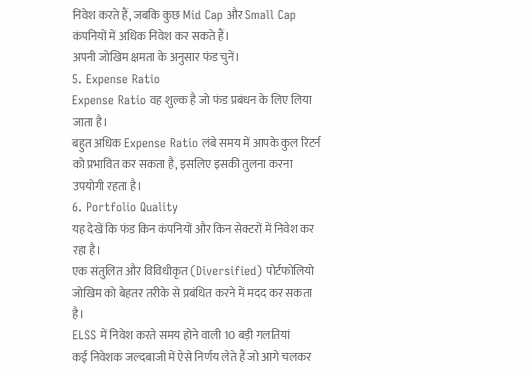निवेश करते हैं, जबकि कुछ Mid Cap और Small Cap कंपनियों में अधिक निवेश कर सकते हैं।
अपनी जोखिम क्षमता के अनुसार फंड चुनें।
5. Expense Ratio
Expense Ratio वह शुल्क है जो फंड प्रबंधन के लिए लिया जाता है।
बहुत अधिक Expense Ratio लंबे समय में आपके कुल रिटर्न को प्रभावित कर सकता है, इसलिए इसकी तुलना करना उपयोगी रहता है।
6. Portfolio Quality
यह देखें कि फंड किन कंपनियों और किन सेक्टरों में निवेश कर रहा है।
एक संतुलित और विविधीकृत (Diversified) पोर्टफोलियो जोखिम को बेहतर तरीके से प्रबंधित करने में मदद कर सकता है।
ELSS में निवेश करते समय होने वाली 10 बड़ी गलतियां
कई निवेशक जल्दबाजी में ऐसे निर्णय लेते हैं जो आगे चलकर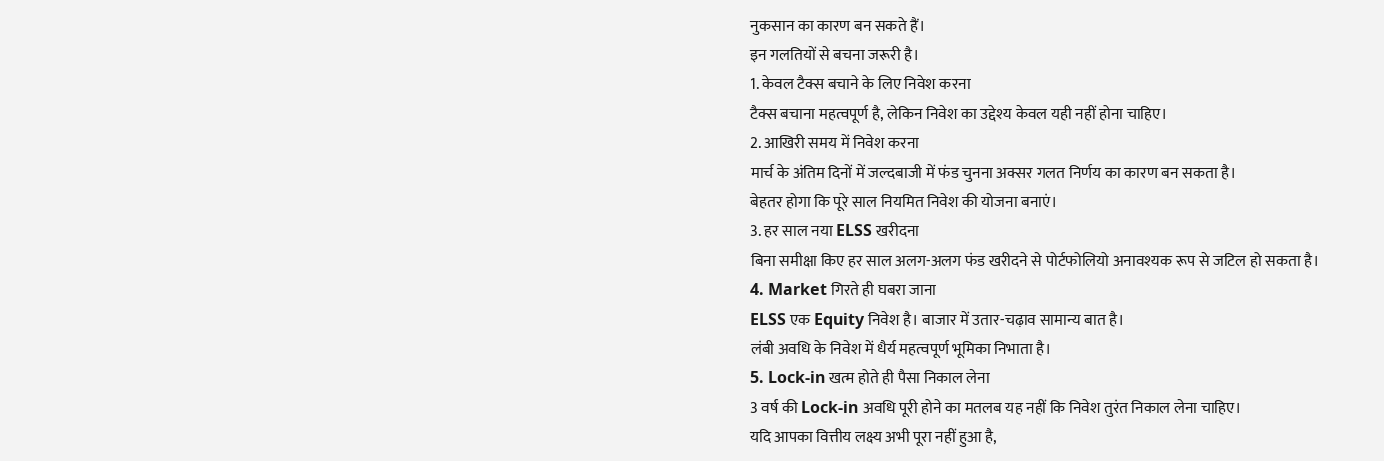नुकसान का कारण बन सकते हैं।
इन गलतियों से बचना जरूरी है।
1. केवल टैक्स बचाने के लिए निवेश करना
टैक्स बचाना महत्वपूर्ण है, लेकिन निवेश का उद्देश्य केवल यही नहीं होना चाहिए।
2. आखिरी समय में निवेश करना
मार्च के अंतिम दिनों में जल्दबाजी में फंड चुनना अक्सर गलत निर्णय का कारण बन सकता है।
बेहतर होगा कि पूरे साल नियमित निवेश की योजना बनाएं।
3. हर साल नया ELSS खरीदना
बिना समीक्षा किए हर साल अलग-अलग फंड खरीदने से पोर्टफोलियो अनावश्यक रूप से जटिल हो सकता है।
4. Market गिरते ही घबरा जाना
ELSS एक Equity निवेश है। बाजार में उतार-चढ़ाव सामान्य बात है।
लंबी अवधि के निवेश में धैर्य महत्वपूर्ण भूमिका निभाता है।
5. Lock-in खत्म होते ही पैसा निकाल लेना
3 वर्ष की Lock-in अवधि पूरी होने का मतलब यह नहीं कि निवेश तुरंत निकाल लेना चाहिए।
यदि आपका वित्तीय लक्ष्य अभी पूरा नहीं हुआ है,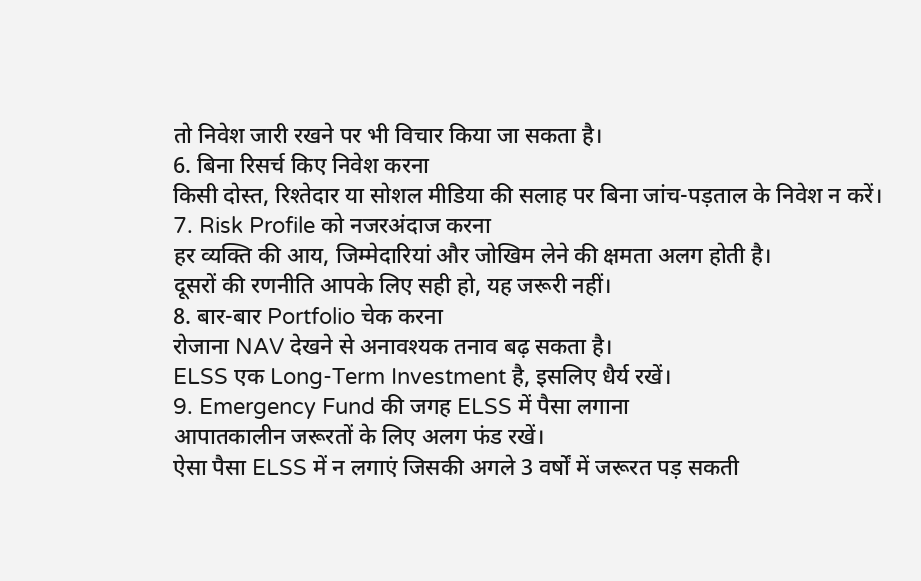तो निवेश जारी रखने पर भी विचार किया जा सकता है।
6. बिना रिसर्च किए निवेश करना
किसी दोस्त, रिश्तेदार या सोशल मीडिया की सलाह पर बिना जांच-पड़ताल के निवेश न करें।
7. Risk Profile को नजरअंदाज करना
हर व्यक्ति की आय, जिम्मेदारियां और जोखिम लेने की क्षमता अलग होती है।
दूसरों की रणनीति आपके लिए सही हो, यह जरूरी नहीं।
8. बार-बार Portfolio चेक करना
रोजाना NAV देखने से अनावश्यक तनाव बढ़ सकता है।
ELSS एक Long-Term Investment है, इसलिए धैर्य रखें।
9. Emergency Fund की जगह ELSS में पैसा लगाना
आपातकालीन जरूरतों के लिए अलग फंड रखें।
ऐसा पैसा ELSS में न लगाएं जिसकी अगले 3 वर्षों में जरूरत पड़ सकती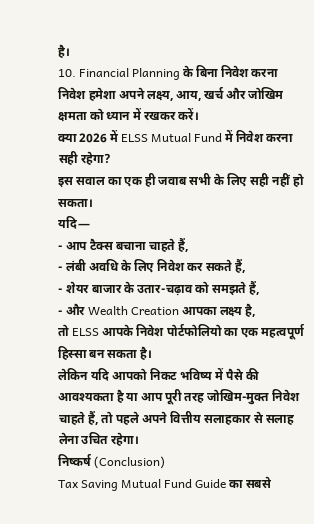है।
10. Financial Planning के बिना निवेश करना
निवेश हमेशा अपने लक्ष्य, आय, खर्च और जोखिम क्षमता को ध्यान में रखकर करें।
क्या 2026 में ELSS Mutual Fund में निवेश करना सही रहेगा?
इस सवाल का एक ही जवाब सभी के लिए सही नहीं हो सकता।
यदि—
- आप टैक्स बचाना चाहते हैं,
- लंबी अवधि के लिए निवेश कर सकते हैं,
- शेयर बाजार के उतार-चढ़ाव को समझते हैं,
- और Wealth Creation आपका लक्ष्य है,
तो ELSS आपके निवेश पोर्टफोलियो का एक महत्वपूर्ण हिस्सा बन सकता है।
लेकिन यदि आपको निकट भविष्य में पैसे की आवश्यकता है या आप पूरी तरह जोखिम-मुक्त निवेश चाहते हैं, तो पहले अपने वित्तीय सलाहकार से सलाह लेना उचित रहेगा।
निष्कर्ष (Conclusion)
Tax Saving Mutual Fund Guide का सबसे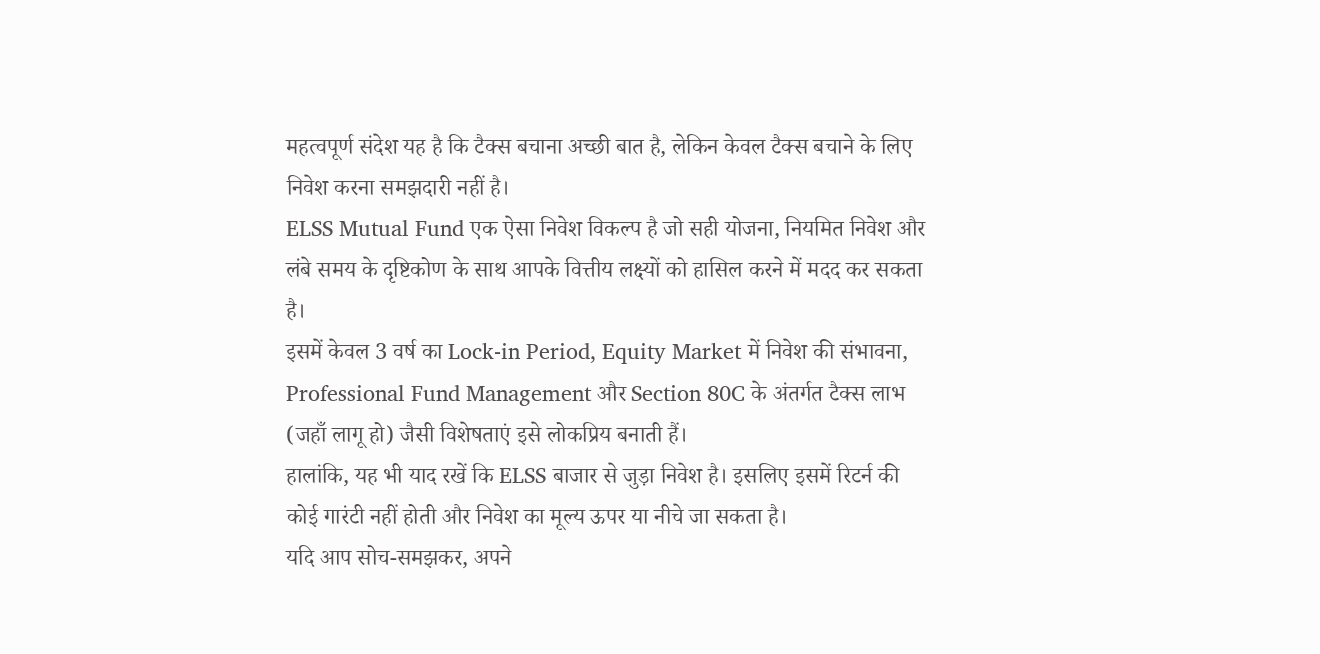महत्वपूर्ण संदेश यह है कि टैक्स बचाना अच्छी बात है, लेकिन केवल टैक्स बचाने के लिए निवेश करना समझदारी नहीं है।
ELSS Mutual Fund एक ऐसा निवेश विकल्प है जो सही योजना, नियमित निवेश और लंबे समय के दृष्टिकोण के साथ आपके वित्तीय लक्ष्यों को हासिल करने में मदद कर सकता है।
इसमें केवल 3 वर्ष का Lock-in Period, Equity Market में निवेश की संभावना, Professional Fund Management और Section 80C के अंतर्गत टैक्स लाभ (जहाँ लागू हो) जैसी विशेषताएं इसे लोकप्रिय बनाती हैं।
हालांकि, यह भी याद रखें कि ELSS बाजार से जुड़ा निवेश है। इसलिए इसमें रिटर्न की कोई गारंटी नहीं होती और निवेश का मूल्य ऊपर या नीचे जा सकता है।
यदि आप सोच-समझकर, अपने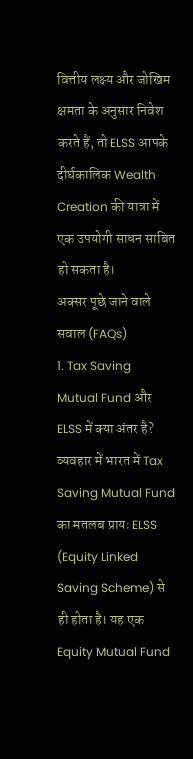वित्तीय लक्ष्य और जोखिम क्षमता के अनुसार निवेश करते हैं, तो ELSS आपके दीर्घकालिक Wealth Creation की यात्रा में एक उपयोगी साधन साबित हो सकता है।
अक्सर पूछे जाने वाले सवाल (FAQs)
1. Tax Saving Mutual Fund और ELSS में क्या अंतर है?
व्यवहार में भारत में Tax Saving Mutual Fund का मतलब प्रायः ELSS (Equity Linked Saving Scheme) से ही होता है। यह एक Equity Mutual Fund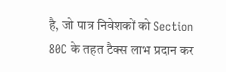है, जो पात्र निवेशकों को Section 80C के तहत टैक्स लाभ प्रदान कर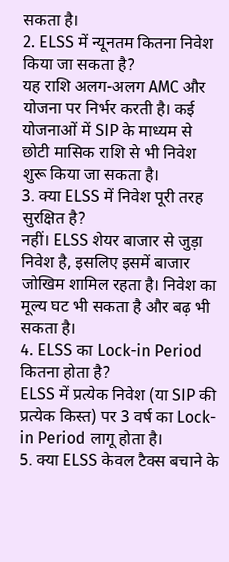सकता है।
2. ELSS में न्यूनतम कितना निवेश किया जा सकता है?
यह राशि अलग-अलग AMC और योजना पर निर्भर करती है। कई योजनाओं में SIP के माध्यम से छोटी मासिक राशि से भी निवेश शुरू किया जा सकता है।
3. क्या ELSS में निवेश पूरी तरह सुरक्षित है?
नहीं। ELSS शेयर बाजार से जुड़ा निवेश है, इसलिए इसमें बाजार जोखिम शामिल रहता है। निवेश का मूल्य घट भी सकता है और बढ़ भी सकता है।
4. ELSS का Lock-in Period कितना होता है?
ELSS में प्रत्येक निवेश (या SIP की प्रत्येक किस्त) पर 3 वर्ष का Lock-in Period लागू होता है।
5. क्या ELSS केवल टैक्स बचाने के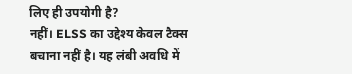लिए ही उपयोगी है?
नहीं। ELSS का उद्देश्य केवल टैक्स बचाना नहीं है। यह लंबी अवधि में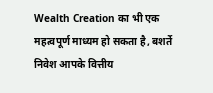Wealth Creation का भी एक महत्वपूर्ण माध्यम हो सकता है, बशर्ते निवेश आपके वित्तीय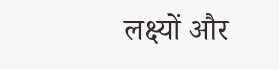लक्ष्यों और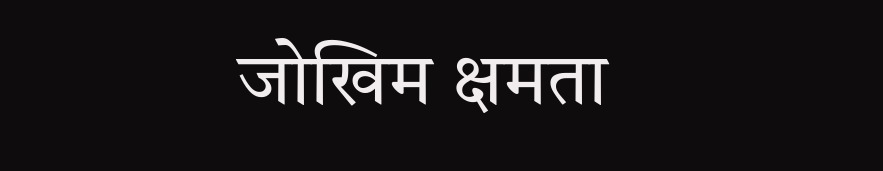जोखिम क्षमता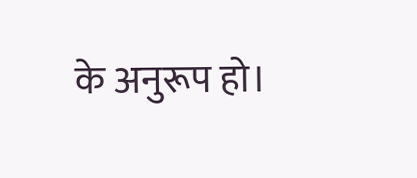के अनुरूप हो।